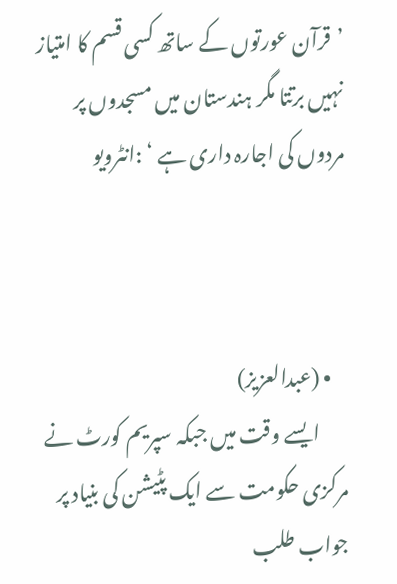’قرآن عورتوں کے ساتھ کسی قسم کا امتیاز نہیں برتتا مگر ہندستان میں مسجدوں پر مردوں کی اجارہ داری ہے ‘ :انٹرویو



    • (عبدالعزیز)
       ایسے وقت میں جبکہ سپریم کورٹ نے مرکزی حکومت سے ایک پٹیشن کی بنیاد پر جواب طلب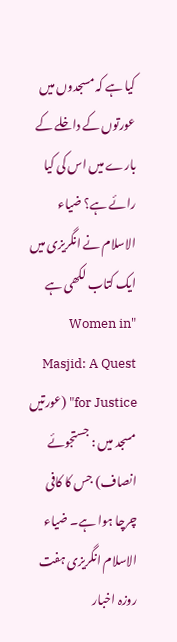کیا ہے کہ مسجدوں میں عورتوں کے داخلے کے بارے میں اس کی کیا رائے ہے؟ ضیاء الاسلام نے انگریزی میں ایک کتاب لکھی ہے "Women in Masjid: A Quest for Justice" (عورتیں مسجد میں : جستجوئے انصاف) جس کا کافی چرچا ہوا ہے۔ ضیاء الاسلام انگریزی ہفت روزہ اخبار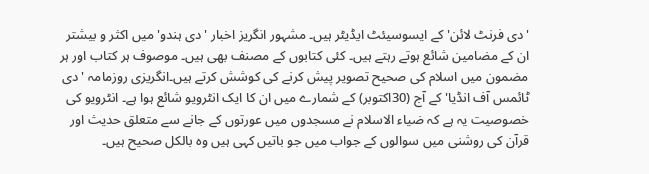'دی فرنٹ لائن' کے ایسوسیئٹ ایڈیٹر ہیں۔ مشہور انگریز اخبار 'دی ہندو' میں اکثر و بیشتر ان کے مضامین شائع ہوتے رہتے ہیں۔ کئی کتابوں کے مصنف بھی ہیں۔ موصوف ہر کتاب اور ہر مضمون میں اسلام کی صحیح تصویر پیش کرنے کی کوشش کرتے ہیں۔انگریزی روزمامہ 'دی ٹائمس آف انڈیا' کے آج (30اکتوبر) کے شمارے میں ان کا ایک انٹرویو شائع ہوا ہے۔ انٹرویو کی خصوصیت یہ ہے کہ ضیاء الاسلام نے مسجدوں میں عورتوں کے جانے سے متعلق حدیث اور قرآن کی روشنی میں سوالوں کے جواب میں جو باتیں کہی ہیں وہ بالکل صحیح ہیں۔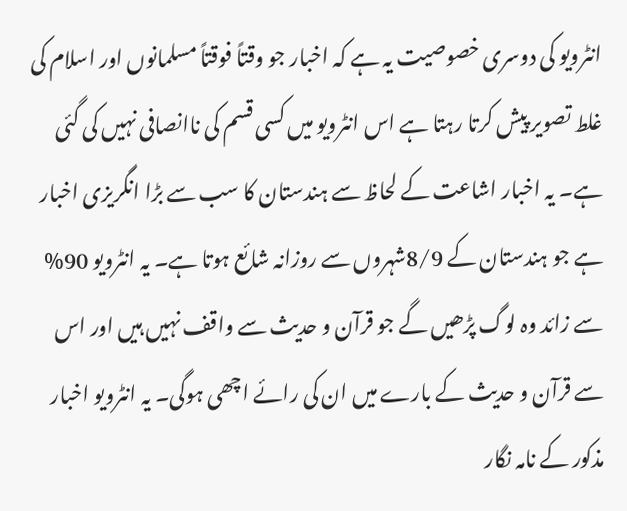انٹرویو کی دوسری خصوصیت یہ ہے کہ اخبار جو وقتاً فوقتاً مسلمانوں اور اسلام کی غلط تصویر پیش کرتا رہتا ہے اس انٹرویو میں کسی قسم کی ناانصافی نہیں کی گئی ہے۔ یہ اخبار اشاعت کے لحاظ سے ہندستان کا سب سے بڑا انگریزی اخبار ہے جو ہندستان کے 8/9شہروں سے روزانہ شائع ہوتا ہے۔ یہ انٹرویو 90% سے زائد وہ لوگ پڑھیں گے جو قرآن و حدیث سے واقف نہیں ہیں اور اس سے قرآن و حدیث کے بارے میں ان کی رائے اچھی ہوگی۔ یہ انٹرویو اخبار مذکور کے نامہ نگار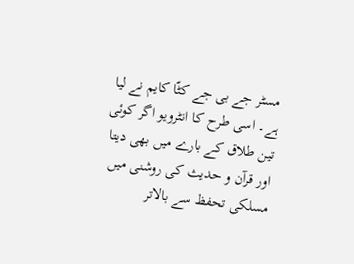مسٹر جے بی جے کٹّا کایم نے لیا ہے۔ اسی طرح کا انٹرویو اگر کوئی تین طلاق کے بارے میں بھی دیتا اور قرآن و حدیث کی روشنی میں مسلکی تحفظ سے بالاتر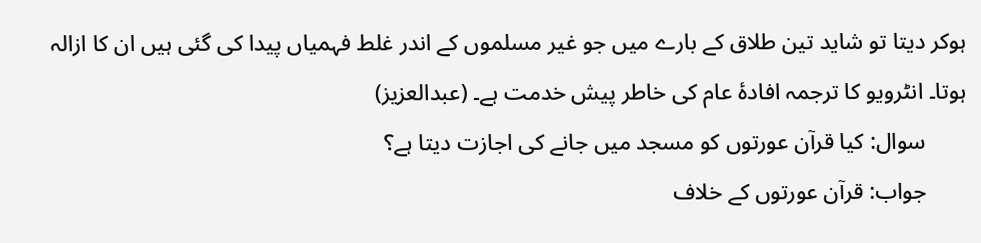ہوکر دیتا تو شاید تین طلاق کے بارے میں جو غیر مسلموں کے اندر غلط فہمیاں پیدا کی گئی ہیں ان کا ازالہ ہوتا۔ انٹرویو کا ترجمہ افادۂ عام کی خاطر پیش خدمت ہے۔ (عبدالعزیز)
       سوال: کیا قرآن عورتوں کو مسجد میں جانے کی اجازت دیتا ہے؟
       جواب: قرآن عورتوں کے خلاف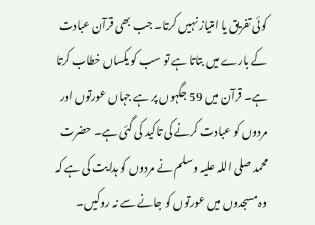کوئی تفریق یا امتیاز نہیں کرتا۔ جب بھی قرآن عبادت کے بارے میں بتاتا ہے تو سب کو یکساں خطاب کرتا ہے۔ قرآن میں 59 جگہوں پر ہے جہاں عورتوں اور مردوں کو عبادت کرنے کی تاکید کی گئی ہے۔ حضرت محمد صلی اللہ علیہ وسلم نے مردوں کو ہدایت کی ہے کہ وہ مسجدوں میں عورتوں کو جانے سے نہ روکیں۔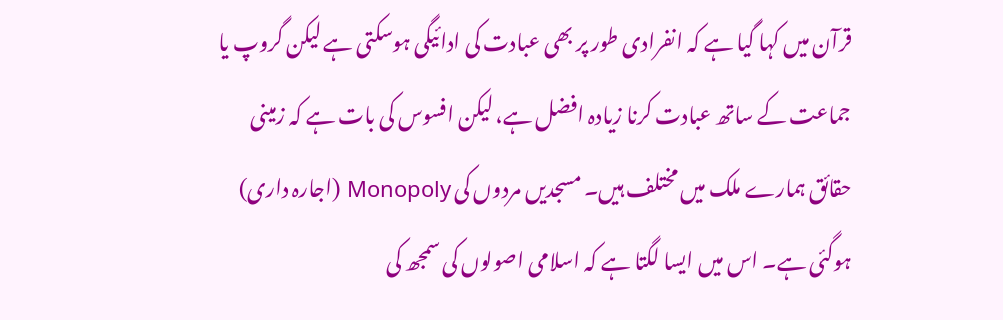قرآن میں کہا گیا ہے کہ انفرادی طور پر بھی عبادت کی ادائیگی ہوسکتی ہے لیکن گروپ یا جماعت کے ساتھ عبادت کرنا زیادہ افضل ہے، لیکن افسوس کی بات ہے کہ زمینی حقائق ہمارے ملک میں مختلف ہیں۔ مسجدیں مردوں کی Monopoly (اجارہ داری) ہوگئی ہے۔ اس میں ایسا لگتا ہے کہ اسلامی اصولوں کی سمجھ کی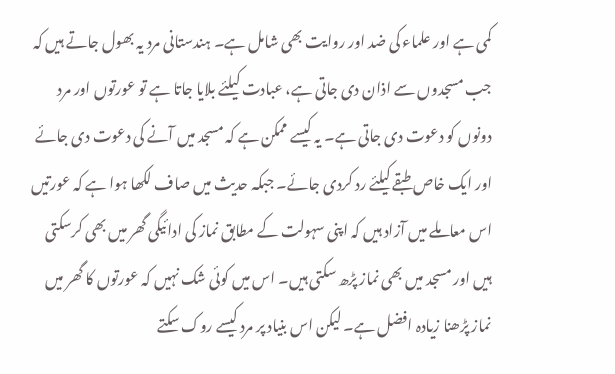کمی ہے اور علماء کی ضد اور روایت بھی شامل ہے۔ ہندستانی مرد یہ بھول جاتے ہیں کہ جب مسجدوں سے اذان دی جاتی ہے، عبادت کیلئے بلایا جاتا ہے تو عورتوں اور مرد دونوں کو دعوت دی جاتی ہے۔ یہ کیسے ممکن ہے کہ مسجد میں آنے کی دعوت دی جائے اور ایک خاص طبقے کیلئے رد کردی جائے۔ جبکہ حدیث میں صاف لکھا ہوا ہے کہ عورتیں اس معاملے میں آزاد ہیں کہ اپنی سہولت کے مطابق نماز کی ادائیگی گھر میں بھی کرسکتی ہیں اور مسجد میں بھی نماز پڑھ سکتی ہیں۔ اس میں کوئی شک نہیں کہ عورتوں کا گھر میں نماز پڑھنا زیادہ افضل ہے۔ لیکن اس بنیاد پر مرد کیسے روک سکتے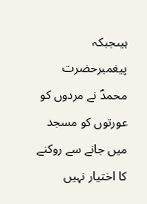ہیںجبکہ پیغمبرحضرت محمدؐ نے مردوں کو عورتوں کو مسجد میں جانے سے روکنے کا اختیار نہیں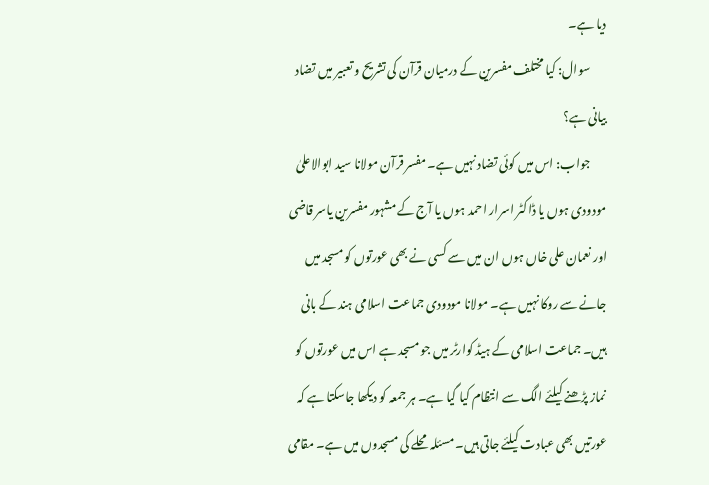دیا ہے۔
       سوال: کیا مختلف مفسرین کے درمیان قرآن کی تشریح و تعبیر میں تضاد بیانی ہے؟
       جواب: اس میں کوئی تضاد نہیں ہے۔ مفسر قرآن مولانا سید ابوالاعلیٰ مودودی ہوں یا ڈاکٹر اسرار احمد ہوں یا آج کے مشہور مفسرین یاسر قاضی اور نعمان علی خاں ہوں ان میں سے کسی نے بھی عورتوں کو مسجد میں جانے سے روکا نہیں ہے۔ مولانا مودودی جماعت اسلامی ہند کے بانی ہیں۔ جماعت اسلامی کے ہیڈ کوارٹر میں جو مسجد ہے اس میں عورتوں کو نماز پڑھنے کیلئے الگ سے انتظام کیا گیا ہے۔ ہر جمعہ کو دیکھا جاسکتا ہے کہ عورتیں بھی عبادت کیلئے جاتی ہیں۔ مسئلہ محلے کی مسجدوں میں ہے۔ مقامی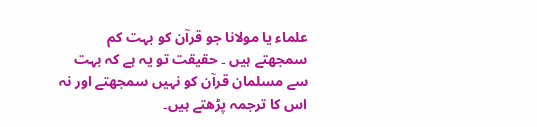علماء یا مولانا جو قرآن کو بہت کم سمجھتے ہیں ۔ حقیقت تو یہ ہے کہ بہت سے مسلمان قرآن کو نہیں سمجھتے اور نہ اس کا ترجمہ پڑھتے ہیں۔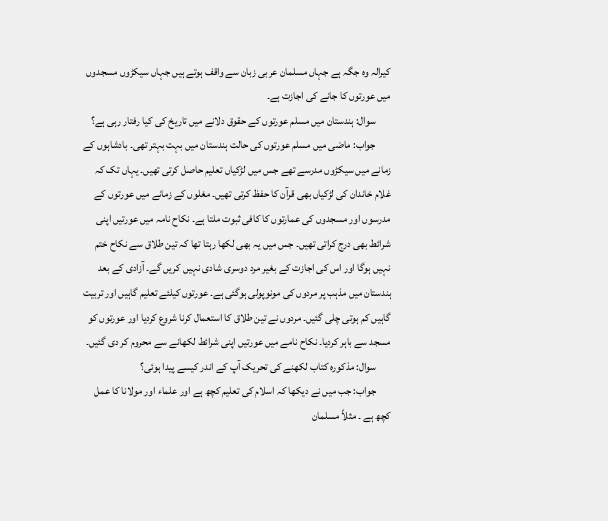کیرالہ وہ جگہ ہے جہاں مسلمان عربی زبان سے واقف ہوتے ہیں جہاں سیکڑوں مسجدوں میں عورتوں کا جانے کی اجازت ہے۔
       سوال: ہندستان میں مسلم عورتوں کے حقوق دلانے میں تاریخ کی کیا رفتار رہی ہے؟
       جواب: ماضی میں مسلم عورتوں کی حالت ہندستان میں بہت بہتر تھی۔ بادشاہوں کے زمانے میں سیکڑوں مدرسے تھے جس میں لڑکیاں تعلیم حاصل کرتی تھیں۔ یہاں تک کہ غلام خاندان کی لڑکیاں بھی قرآن کا حفظ کرتی تھیں۔ مغلوں کے زمانے میں عورتوں کے مدرسوں اور مسجدوں کی عمارتوں کا کافی ثبوت ملتا ہے۔ نکاح نامہ میں عورتیں اپنی شرائط بھی درج کراتی تھیں۔ جس میں یہ بھی لکھا رہتا تھا کہ تین طلاق سے نکاح ختم نہیں ہوگا اور اس کی اجازت کے بغیر مرد دوسری شادی نہیں کریں گے۔ آزادی کے بعد ہندستان میں مذہب پر مردوں کی مونوپولی ہوگئی ہے۔ عورتوں کیلئے تعلیم گاہیں اور تربیت گاہیں کم ہوتی چلی گئیں۔ مردوں نے تین طلاق کا استعمال کرنا شروع کردیا اور عورتوں کو مسجد سے باہر کردیا۔ نکاح نامے میں عورتیں اپنی شرائط لکھانے سے محروم کر دی گئیں۔
       سوال: مذکورہ کتاب لکھنے کی تحریک آپ کے اندر کیسے پیدا ہوئی؟
       جواب: جب میں نے دیکھا کہ اسلام کی تعلیم کچھ ہے اور علماء اور مولانا کا عمل کچھ ہے ۔ مثلاً مسلمان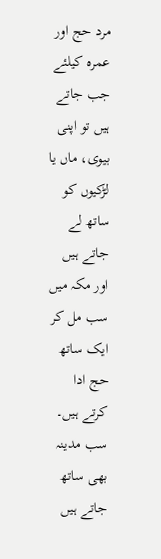مرد حج اور عمرہ کیلئے جب جاتے ہیں تو اپنی بیوی، ماں یا لڑکیوں کو ساتھ لے جاتے ہیں اور مکہ میں سب مل کر ایک ساتھ حج ادا کرتے ہیں۔ سب مدینہ بھی ساتھ جاتے ہیں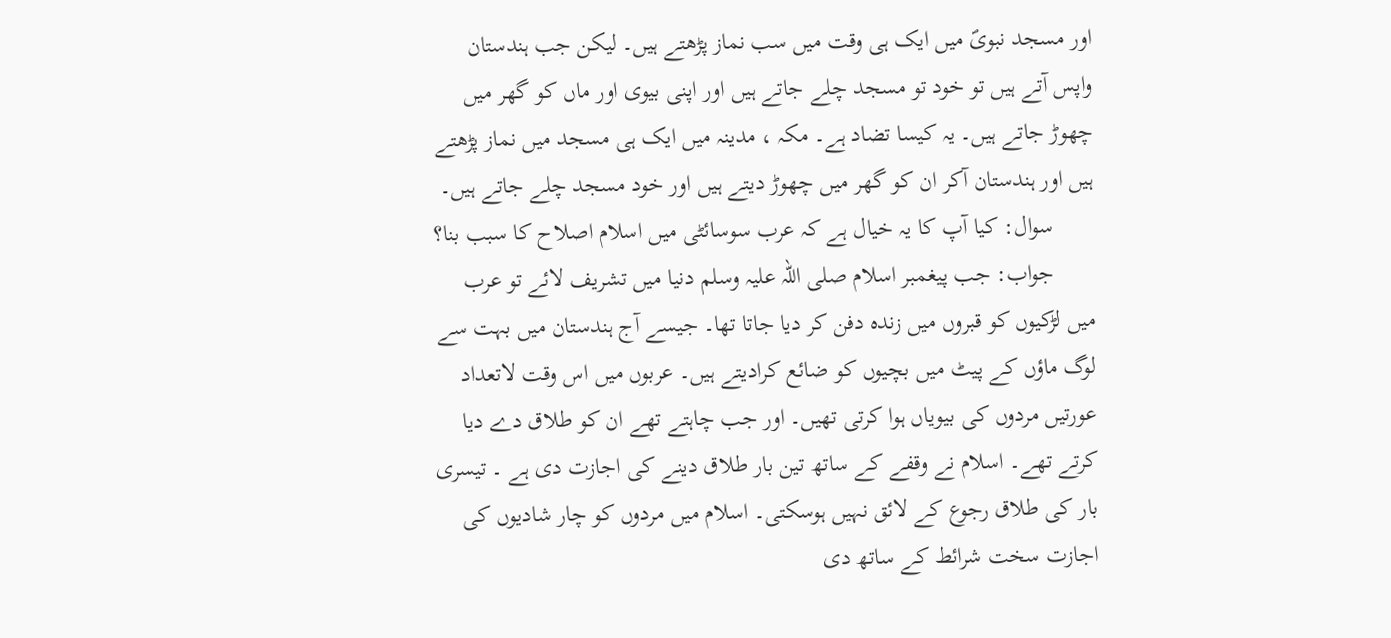اور مسجد نبویؐ میں ایک ہی وقت میں سب نماز پڑھتے ہیں۔ لیکن جب ہندستان واپس آتے ہیں تو خود تو مسجد چلے جاتے ہیں اور اپنی بیوی اور ماں کو گھر میں چھوڑ جاتے ہیں۔ یہ کیسا تضاد ہے۔ مکہ ، مدینہ میں ایک ہی مسجد میں نماز پڑھتے ہیں اور ہندستان آکر ان کو گھر میں چھوڑ دیتے ہیں اور خود مسجد چلے جاتے ہیں۔
       سوال: کیا آپ کا یہ خیال ہے کہ عرب سوسائٹی میں اسلام اصلاح کا سبب بنا؟
       جواب: جب پیغمبر اسلام صلی اللہ علیہ وسلم دنیا میں تشریف لائے تو عرب میں لڑکیوں کو قبروں میں زندہ دفن کر دیا جاتا تھا۔ جیسے آج ہندستان میں بہت سے لوگ ماؤں کے پیٹ میں بچیوں کو ضائع کرادیتے ہیں۔ عربوں میں اس وقت لاتعداد عورتیں مردوں کی بیویاں ہوا کرتی تھیں۔ اور جب چاہتے تھے ان کو طلاق دے دیا کرتے تھے۔ اسلام نے وقفے کے ساتھ تین بار طلاق دینے کی اجازت دی ہے ۔ تیسری بار کی طلاق رجوع کے لائق نہیں ہوسکتی۔ اسلام میں مردوں کو چار شادیوں کی اجازت سخت شرائط کے ساتھ دی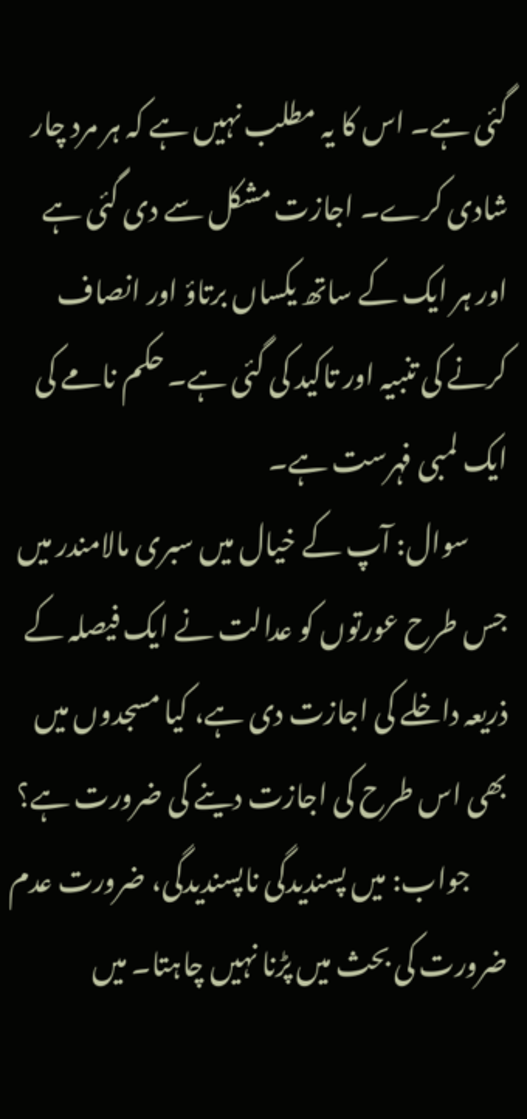گئی ہے۔ اس کا یہ مطلب نہیں ہے کہ ہر مرد چار شادی کرے۔ اجازت مشکل سے دی گئی ہے اور ہر ایک کے ساتھ یکساں برتاؤ اور انصاف کرنے کی تنبیہ اور تاکید کی گئی ہے۔ حکم نامے کی ایک لمبی فہرست ہے۔
       سوال: آپ کے خیال میں سبری مالامندر میں جس طرح عورتوں کو عدالت نے ایک فیصلہ کے ذریعہ داخلے کی اجازت دی ہے، کیا مسجدوں میں بھی اس طرح کی اجازت دینے کی ضرورت ہے؟
       جواب: میں پسندیدگی ناپسندیدگی، ضرورت عدم ضرورت کی بحث میں پڑنا نہیں چاہتا۔ میں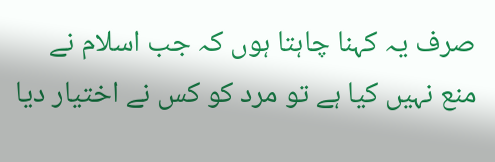صرف یہ کہنا چاہتا ہوں کہ جب اسلام نے منع نہیں کیا ہے تو مرد کو کس نے اختیار دیا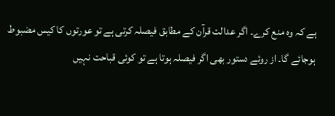ہے کہ وہ منع کرے۔ اگر عدالت قرآن کے مطابق فیصلہ کرتی ہے تو عورتوں کا کیس مضبوط ہوجائے گا۔ از روئے دستور بھی اگر فیصلہ ہوتا ہے تو کوئی قباحت نہیں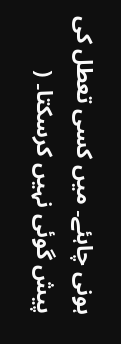ہونی چاہئے۔ میں کسی تعطل کی پیش گوئی نہیں کرسکتا۔ (